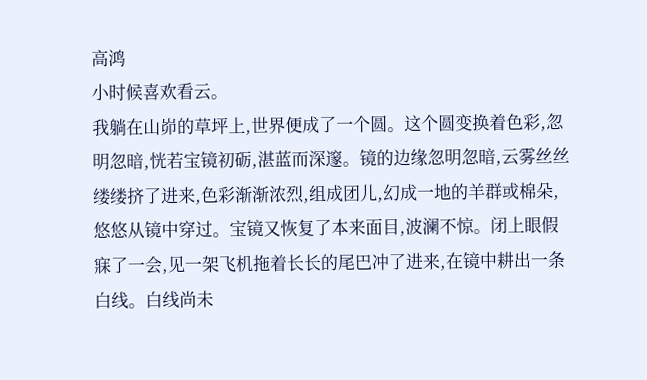高鸿
小时候喜欢看云。
我躺在山峁的草坪上,世界便成了一个圆。这个圆变换着色彩,忽明忽暗,恍若宝镜初砺,湛蓝而深邃。镜的边缘忽明忽暗,云雾丝丝缕缕挤了进来,色彩渐渐浓烈,组成团儿,幻成一地的羊群或棉朵,悠悠从镜中穿过。宝镜又恢复了本来面目,波澜不惊。闭上眼假寐了一会,见一架飞机拖着长长的尾巴冲了进来,在镜中耕出一条白线。白线尚未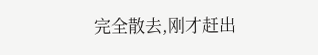完全散去,刚才赶出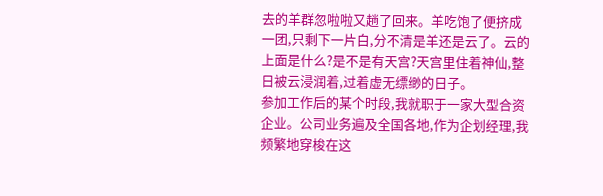去的羊群忽啦啦又趟了回来。羊吃饱了便挤成一团,只剩下一片白,分不清是羊还是云了。云的上面是什么?是不是有天宫?天宫里住着神仙,整日被云浸润着,过着虚无缥缈的日子。
参加工作后的某个时段,我就职于一家大型合资企业。公司业务遍及全国各地,作为企划经理,我频繁地穿梭在这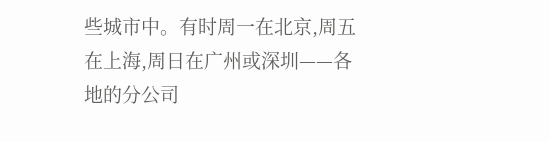些城市中。有时周一在北京,周五在上海,周日在广州或深圳——各地的分公司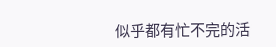似乎都有忙不完的活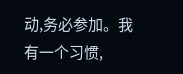动,务必参加。我有一个习惯,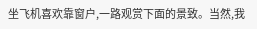坐飞机喜欢靠窗户,一路观赏下面的景致。当然,我